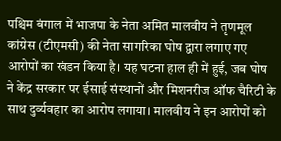पश्चिम बंगाल में भाजपा के नेता अमित मालवीय ने तृणमूल कांग्रेस (टीएमसी) की नेता सागरिका घोष द्वारा लगाए गए आरोपों का खंडन किया है। यह घटना हाल ही में हुई, जब घोष ने केंद्र सरकार पर ईसाई संस्थानों और मिशनरीज ऑफ चैरिटी के साथ दुर्व्यवहार का आरोप लगाया। मालवीय ने इन आरोपों को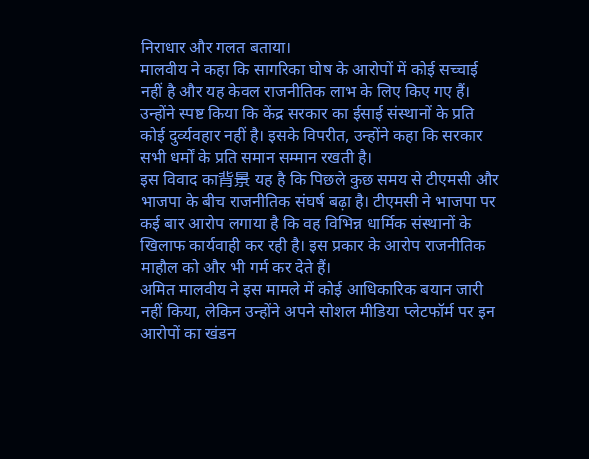निराधार और गलत बताया।
मालवीय ने कहा कि सागरिका घोष के आरोपों में कोई सच्चाई नहीं है और यह केवल राजनीतिक लाभ के लिए किए गए हैं। उन्होंने स्पष्ट किया कि केंद्र सरकार का ईसाई संस्थानों के प्रति कोई दुर्व्यवहार नहीं है। इसके विपरीत, उन्होंने कहा कि सरकार सभी धर्मों के प्रति समान सम्मान रखती है।
इस विवाद का背景 यह है कि पिछले कुछ समय से टीएमसी और भाजपा के बीच राजनीतिक संघर्ष बढ़ा है। टीएमसी ने भाजपा पर कई बार आरोप लगाया है कि वह विभिन्न धार्मिक संस्थानों के खिलाफ कार्यवाही कर रही है। इस प्रकार के आरोप राजनीतिक माहौल को और भी गर्म कर देते हैं।
अमित मालवीय ने इस मामले में कोई आधिकारिक बयान जारी नहीं किया, लेकिन उन्होंने अपने सोशल मीडिया प्लेटफॉर्म पर इन आरोपों का खंडन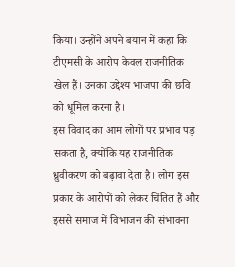किया। उन्होंने अपने बयान में कहा कि टीएमसी के आरोप केवल राजनीतिक खेल हैं। उनका उद्देश्य भाजपा की छवि को धूमिल करना है।
इस विवाद का आम लोगों पर प्रभाव पड़ सकता है, क्योंकि यह राजनीतिक ध्रुवीकरण को बढ़ावा देता है। लोग इस प्रकार के आरोपों को लेकर चिंतित हैं और इससे समाज में विभाजन की संभावना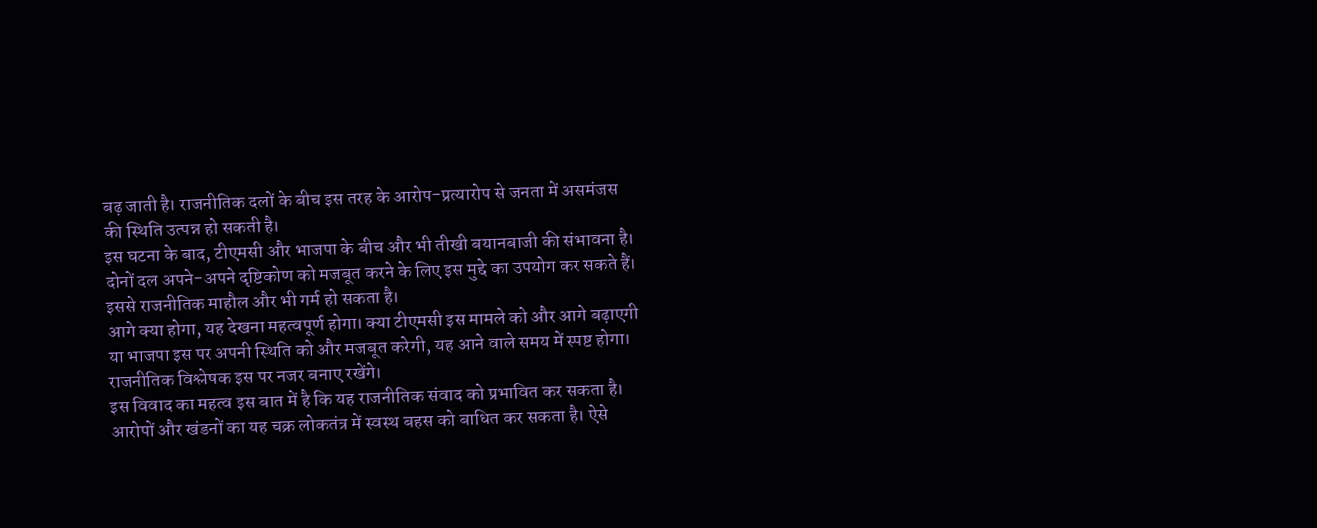बढ़ जाती है। राजनीतिक दलों के बीच इस तरह के आरोप-प्रत्यारोप से जनता में असमंजस की स्थिति उत्पन्न हो सकती है।
इस घटना के बाद, टीएमसी और भाजपा के बीच और भी तीखी बयानबाजी की संभावना है। दोनों दल अपने-अपने दृष्टिकोण को मजबूत करने के लिए इस मुद्दे का उपयोग कर सकते हैं। इससे राजनीतिक माहौल और भी गर्म हो सकता है।
आगे क्या होगा, यह देखना महत्वपूर्ण होगा। क्या टीएमसी इस मामले को और आगे बढ़ाएगी या भाजपा इस पर अपनी स्थिति को और मजबूत करेगी, यह आने वाले समय में स्पष्ट होगा। राजनीतिक विश्लेषक इस पर नजर बनाए रखेंगे।
इस विवाद का महत्व इस बात में है कि यह राजनीतिक संवाद को प्रभावित कर सकता है। आरोपों और खंडनों का यह चक्र लोकतंत्र में स्वस्थ बहस को बाधित कर सकता है। ऐसे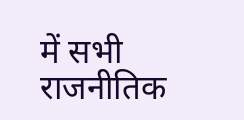में सभी राजनीतिक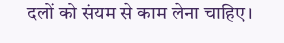दलों को संयम से काम लेना चाहिए।